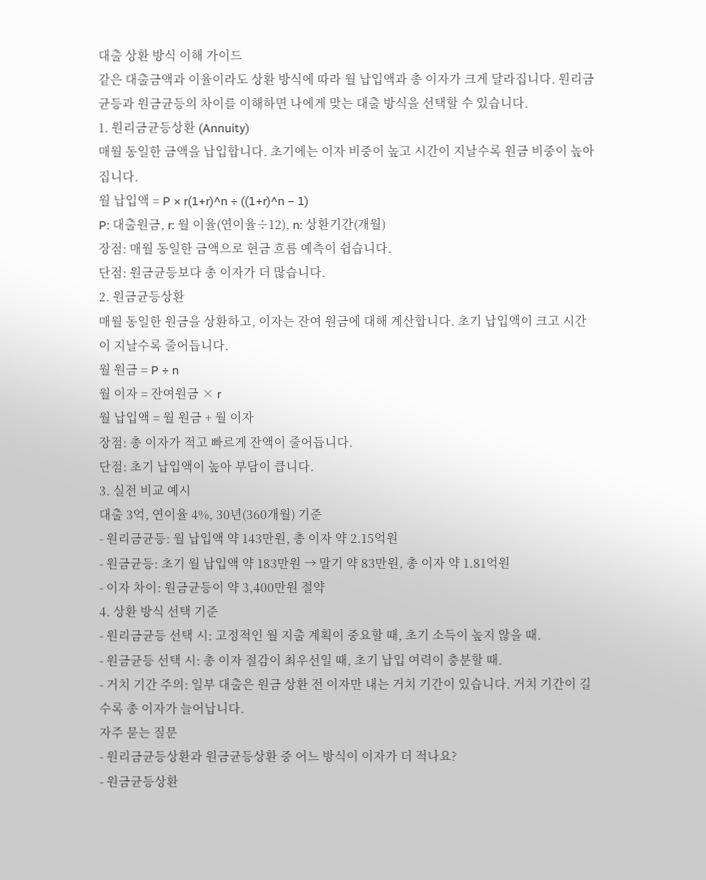대출 상환 방식 이해 가이드
같은 대출금액과 이율이라도 상환 방식에 따라 월 납입액과 총 이자가 크게 달라집니다. 원리금균등과 원금균등의 차이를 이해하면 나에게 맞는 대출 방식을 선택할 수 있습니다.
1. 원리금균등상환 (Annuity)
매월 동일한 금액을 납입합니다. 초기에는 이자 비중이 높고 시간이 지날수록 원금 비중이 높아집니다.
월 납입액 = P × r(1+r)^n ÷ ((1+r)^n − 1)
P: 대출원금, r: 월 이율(연이율÷12), n: 상환기간(개월)
장점: 매월 동일한 금액으로 현금 흐름 예측이 쉽습니다.
단점: 원금균등보다 총 이자가 더 많습니다.
2. 원금균등상환
매월 동일한 원금을 상환하고, 이자는 잔여 원금에 대해 계산합니다. 초기 납입액이 크고 시간이 지날수록 줄어듭니다.
월 원금 = P ÷ n
월 이자 = 잔여원금 × r
월 납입액 = 월 원금 + 월 이자
장점: 총 이자가 적고 빠르게 잔액이 줄어듭니다.
단점: 초기 납입액이 높아 부담이 큽니다.
3. 실전 비교 예시
대출 3억, 연이율 4%, 30년(360개월) 기준
- 원리금균등: 월 납입액 약 143만원, 총 이자 약 2.15억원
- 원금균등: 초기 월 납입액 약 183만원 → 말기 약 83만원, 총 이자 약 1.81억원
- 이자 차이: 원금균등이 약 3,400만원 절약
4. 상환 방식 선택 기준
- 원리금균등 선택 시: 고정적인 월 지출 계획이 중요할 때, 초기 소득이 높지 않을 때.
- 원금균등 선택 시: 총 이자 절감이 최우선일 때, 초기 납입 여력이 충분할 때.
- 거치 기간 주의: 일부 대출은 원금 상환 전 이자만 내는 거치 기간이 있습니다. 거치 기간이 길수록 총 이자가 늘어납니다.
자주 묻는 질문
- 원리금균등상환과 원금균등상환 중 어느 방식이 이자가 더 적나요?
- 원금균등상환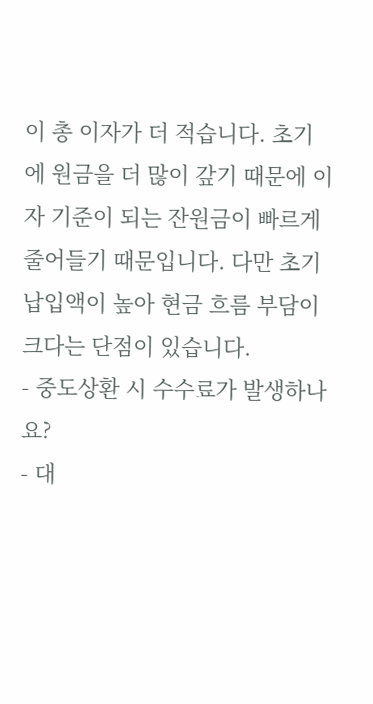이 총 이자가 더 적습니다. 초기에 원금을 더 많이 갚기 때문에 이자 기준이 되는 잔원금이 빠르게 줄어들기 때문입니다. 다만 초기 납입액이 높아 현금 흐름 부담이 크다는 단점이 있습니다.
- 중도상환 시 수수료가 발생하나요?
- 대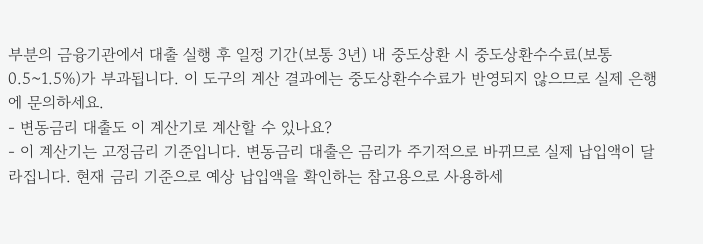부분의 금융기관에서 대출 실행 후 일정 기간(보통 3년) 내 중도상환 시 중도상환수수료(보통 0.5~1.5%)가 부과됩니다. 이 도구의 계산 결과에는 중도상환수수료가 반영되지 않으므로 실제 은행에 문의하세요.
- 변동금리 대출도 이 계산기로 계산할 수 있나요?
- 이 계산기는 고정금리 기준입니다. 변동금리 대출은 금리가 주기적으로 바뀌므로 실제 납입액이 달라집니다. 현재 금리 기준으로 예상 납입액을 확인하는 참고용으로 사용하세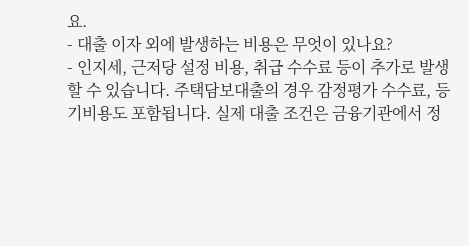요.
- 대출 이자 외에 발생하는 비용은 무엇이 있나요?
- 인지세, 근저당 설정 비용, 취급 수수료 등이 추가로 발생할 수 있습니다. 주택담보대출의 경우 감정평가 수수료, 등기비용도 포함됩니다. 실제 대출 조건은 금융기관에서 정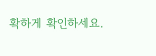확하게 확인하세요.